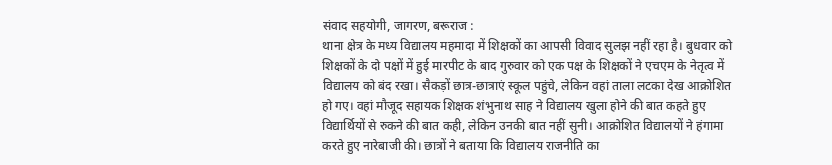संवाद सहयोगी, जागरण, बरूराज :
थाना क्षेत्र के मध्य विद्यालय महमादा में शिक्षकों का आपसी विवाद सुलझ नहीं रहा है। बुधवार को शिक्षकों के दो पक्षों में हुई मारपीट के बाद गुरुवार को एक पक्ष के शिक्षकों ने एचएम के नेतृत्व में विद्यालय को बंद रखा। सैकड़ों छात्र-छात्राएं स्कूल पहुंचे, लेकिन वहां ताला लटका देख आक्रोशित हो गए। वहां मौजूद सहायक शिक्षक शंभुनाथ साह ने विद्यालय खुला होने की बात कहते हुए विद्यार्थियों से रुकने की बात कही, लेकिन उनकी बात नहीं सुनी। आक्रोशित विद्यालयों ने हंगामा करते हुए नारेबाजी की। छात्रों ने बताया कि विद्यालय राजनीति का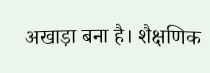अखाड़ा बना है। शैक्षणिक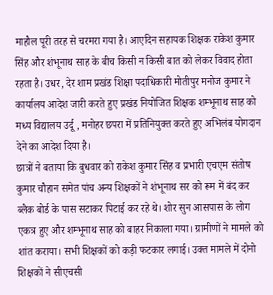माहौल पूरी तरह से चरमरा गया है। आएदिन सहायक शिक्षक राकेश कुमार सिंह और शंभूनाथ साह के बीच किसी न किसी बात को लेकर विवाद होता रहता है। उधर, देर शाम प्रखंड शिक्षा पदाधिकारी मोतीपुर मनोज कुमार ने कार्यालय आदेश जारी करते हुए प्रखंड नियोजित शिक्षक शम्भूनाथ साह को मध्य विद्यालय उर्दू, मनोहर छपरा में प्रतिनियुक्त करते हुए अभिलंब योगदान देने का आदेश दिया है।
छात्रों ने बताया कि बुधवार को राकेश कुमार सिंह व प्रभारी एचएम संतोष कुमार चौहान समेत पांच अन्य शिक्षकों ने शंभूनाथ सर को रूम में बंद कर ब्लैक बोर्ड के पास सटाकर पिटाई कर रहे थे। शोर सुन आसपास के लोग एकत्र हुए और शम्भूनाथ साह को बाहर निकाला गया। ग्रामीणों ने मामले को शांत कराया। सभी शिक्षकों को कड़ी फटकार लगाई। उक्त मामले में दोनो शिक्षकों ने सीएचसी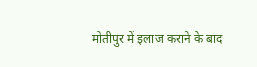मोतीपुर में इलाज कराने के बाद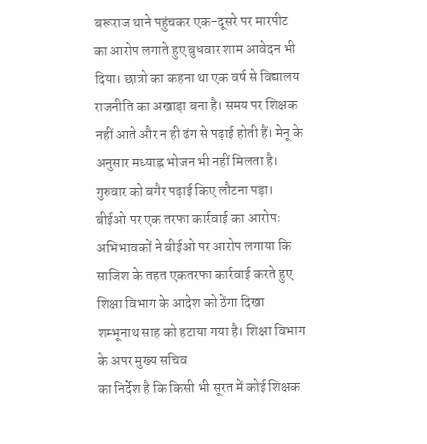बरूराज थाने पहुंचकर एक-दूसरे पर मारपीट
का आरोप लगाते हुए बुधवार शाम आवेदन भी दिया। छात्रो का कहना था एक वर्ष से विद्यालय राजनीति का अखाड़ा बना है। समय पर शिक्षक नहीं आते और न ही ढंग से पढ़ाई होती हैं। मेनू के अनुसार मध्याह्न भोजन भी नहीं मिलता है। गुरुवार को बगैर पढ़ाई किए लौटना पड़ा। बीईओ पर एक तरफा कार्रवाई का आरोपः अभिभावकों ने बीईओ पर आरोप लगाया कि साजिश के तहत एकतरफा कार्रवाई करते हुए शिक्षा विभाग के आदेश को ठेंगा दिखा शम्भूनाथ साह को हटाया गया है। शिक्षा विभाग के अपर मुख्य सचिव
का निर्देश है कि किसी भी सूरत में कोई शिक्षक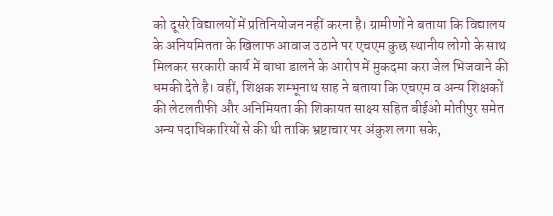को दूसरे विद्यालयों में प्रतिनियोजन नहीं करना है। ग्रामीणों ने बताया कि विद्यालय के अनियमितता के खिलाफ आवाज उठाने पर एचएम कुछ स्थानीय लोगो के साथ मिलकर सरकारी कार्य में बाधा डालने के आरोप में मुकदमा करा जेल भिजवाने की धमकी देते है। वहीं, शिक्षक शम्भूनाथ साह ने बताया कि एचएम व अन्य शिक्षकों की लेटलतीफी और अनिमियता की शिकायत साक्ष्य सहित बीईओ मोतीपुर समेत अन्य पदाधिकारियों से की थी ताकि भ्रष्टाचार पर अंकुश लगा सके,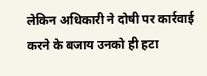लेकिन अधिकारी ने दोषी पर कार्रवाई करने के बजाय उनको ही हटा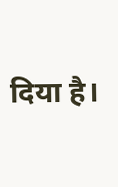दिया है।